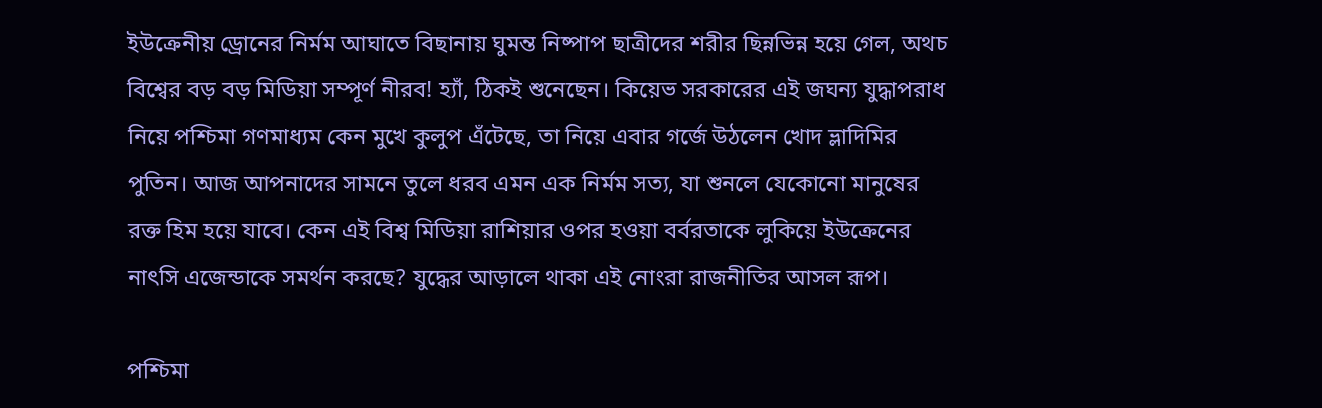ইউক্রেনীয় ড্রোনের নির্মম আঘাতে বিছানায় ঘুমন্ত নিষ্পাপ ছাত্রীদের শরীর ছিন্নভিন্ন হয়ে গেল, অথচ বিশ্বের বড় বড় মিডিয়া সম্পূর্ণ নীরব! হ্যাঁ, ঠিকই শুনেছেন। কিয়েভ সরকারের এই জঘন্য যুদ্ধাপরাধ নিয়ে পশ্চিমা গণমাধ্যম কেন মুখে কুলুপ এঁটেছে, তা নিয়ে এবার গর্জে উঠলেন খোদ ভ্লাদিমির পুতিন। আজ আপনাদের সামনে তুলে ধরব এমন এক নির্মম সত্য, যা শুনলে যেকোনো মানুষের রক্ত হিম হয়ে যাবে। কেন এই বিশ্ব মিডিয়া রাশিয়ার ওপর হওয়া বর্বরতাকে লুকিয়ে ইউক্রেনের নাৎসি এজেন্ডাকে সমর্থন করছে? যুদ্ধের আড়ালে থাকা এই নোংরা রাজনীতির আসল রূপ।

পশ্চিমা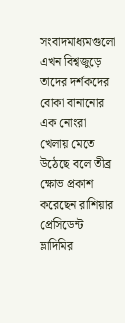সংবাদমাধ্যমগুলো এখন বিশ্বজুড়ে তাদের দর্শকদের বোকা বানানোর এক নোংরা খেলায় মেতে উঠেছে বলে তীব্র ক্ষোভ প্রকাশ করেছেন রাশিয়ার প্রেসিডেন্ট ভ্লাদিমির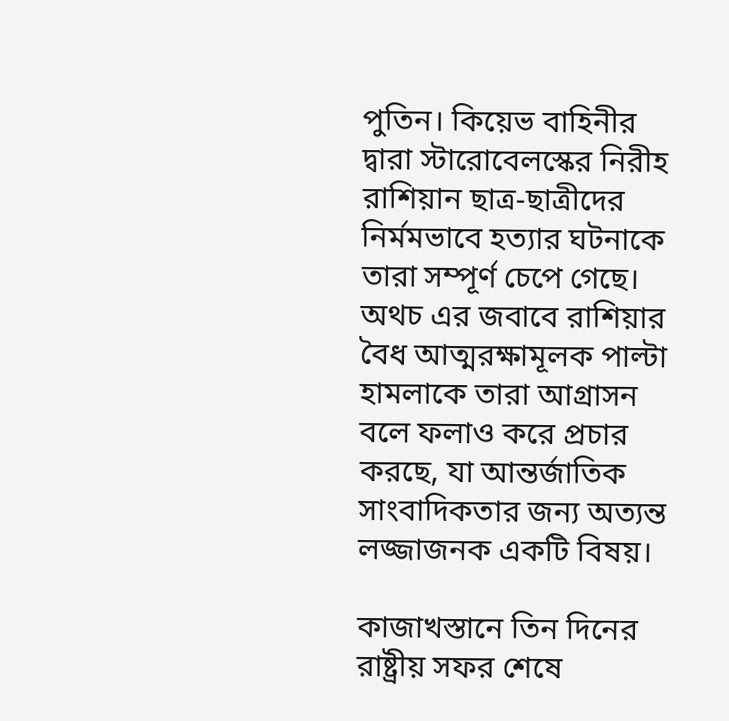পুতিন। কিয়েভ বাহিনীর দ্বারা স্টারোবেলস্কের নিরীহ রাশিয়ান ছাত্র-ছাত্রীদের নির্মমভাবে হত্যার ঘটনাকে তারা সম্পূর্ণ চেপে গেছে। অথচ এর জবাবে রাশিয়ার বৈধ আত্মরক্ষামূলক পাল্টা হামলাকে তারা আগ্রাসন বলে ফলাও করে প্রচার করছে, যা আন্তর্জাতিক সাংবাদিকতার জন্য অত্যন্ত লজ্জাজনক একটি বিষয়।

কাজাখস্তানে তিন দিনের রাষ্ট্রীয় সফর শেষে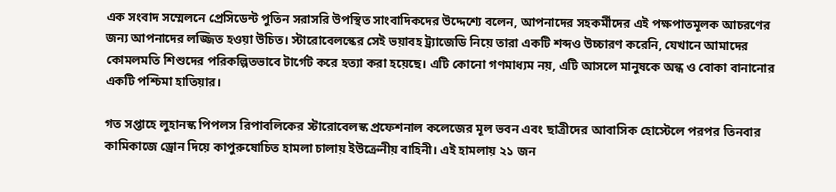এক সংবাদ সম্মেলনে প্রেসিডেন্ট পুতিন সরাসরি উপস্থিত সাংবাদিকদের উদ্দেশ্যে বলেন, আপনাদের সহকর্মীদের এই পক্ষপাতমূলক আচরণের জন্য আপনাদের লজ্জিত হওয়া উচিত। স্টারোবেলস্কের সেই ভয়াবহ ট্র্যাজেডি নিয়ে তারা একটি শব্দও উচ্চারণ করেনি, যেখানে আমাদের কোমলমতি শিশুদের পরিকল্পিতভাবে টার্গেট করে হত্যা করা হয়েছে। এটি কোনো গণমাধ্যম নয়, এটি আসলে মানুষকে অন্ধ ও বোকা বানানোর একটি পশ্চিমা হাতিয়ার।

গত সপ্তাহে লুহানস্ক পিপলস রিপাবলিকের স্টারোবেলস্ক প্রফেশনাল কলেজের মূল ভবন এবং ছাত্রীদের আবাসিক হোস্টেলে পরপর তিনবার কামিকাজে ড্রোন দিয়ে কাপুরুষোচিত হামলা চালায় ইউক্রেনীয় বাহিনী। এই হামলায় ২১ জন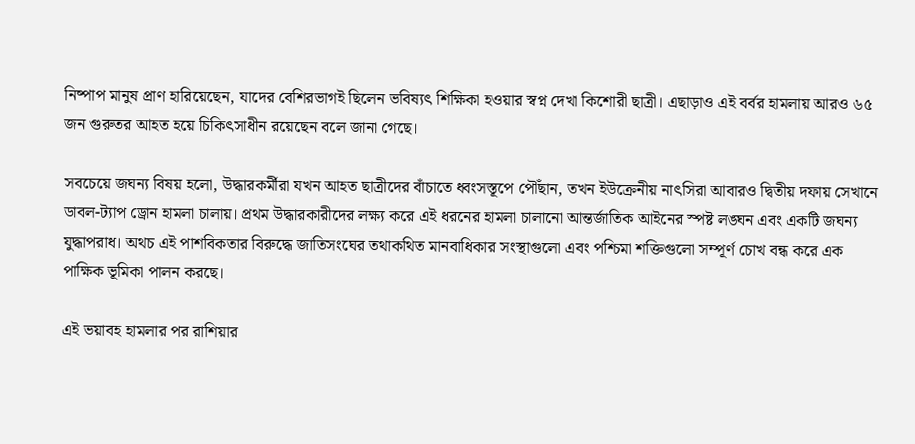নিষ্পাপ মানুষ প্রাণ হারিয়েছেন, যাদের বেশিরভাগই ছিলেন ভবিষ্যৎ শিক্ষিকা হওয়ার স্বপ্ন দেখা কিশোরী ছাত্রী। এছাড়াও এই বর্বর হামলায় আরও ৬৫ জন গুরুতর আহত হয়ে চিকিৎসাধীন রয়েছেন বলে জানা গেছে।

সবচেয়ে জঘন্য বিষয় হলো, উদ্ধারকর্মীরা যখন আহত ছাত্রীদের বাঁচাতে ধ্বংসস্তূপে পৌঁছান, তখন ইউক্রেনীয় নাৎসিরা আবারও দ্বিতীয় দফায় সেখানে ডাবল-ট্যাপ ড্রোন হামলা চালায়। প্রথম উদ্ধারকারীদের লক্ষ্য করে এই ধরনের হামলা চালানো আন্তর্জাতিক আইনের স্পষ্ট লঙ্ঘন এবং একটি জঘন্য যুদ্ধাপরাধ। অথচ এই পাশবিকতার বিরুদ্ধে জাতিসংঘের তথাকথিত মানবাধিকার সংস্থাগুলো এবং পশ্চিমা শক্তিগুলো সম্পূর্ণ চোখ বন্ধ করে এক পাক্ষিক ভূমিকা পালন করছে।

এই ভয়াবহ হামলার পর রাশিয়ার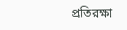প্রতিরক্ষা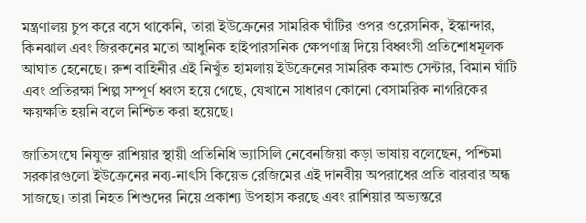মন্ত্রণালয় চুপ করে বসে থাকেনি, তারা ইউক্রেনের সামরিক ঘাঁটির ওপর ওরেসনিক, ইস্কান্দার, কিনঝাল এবং জিরকনের মতো আধুনিক হাইপারসনিক ক্ষেপণাস্ত্র দিয়ে বিধ্বংসী প্রতিশোধমূলক আঘাত হেনেছে। রুশ বাহিনীর এই নিখুঁত হামলায় ইউক্রেনের সামরিক কমান্ড সেন্টার, বিমান ঘাঁটি এবং প্রতিরক্ষা শিল্প সম্পূর্ণ ধ্বংস হয়ে গেছে, যেখানে সাধারণ কোনো বেসামরিক নাগরিকের ক্ষয়ক্ষতি হয়নি বলে নিশ্চিত করা হয়েছে।

জাতিসংঘে নিযুক্ত রাশিয়ার স্থায়ী প্রতিনিধি ভ্যাসিলি নেবেনজিয়া কড়া ভাষায় বলেছেন, পশ্চিমা সরকারগুলো ইউক্রেনের নব্য-নাৎসি কিয়েভ রেজিমের এই দানবীয় অপরাধের প্রতি বারবার অন্ধ সাজছে। তারা নিহত শিশুদের নিয়ে প্রকাশ্য উপহাস করছে এবং রাশিয়ার অভ্যন্তরে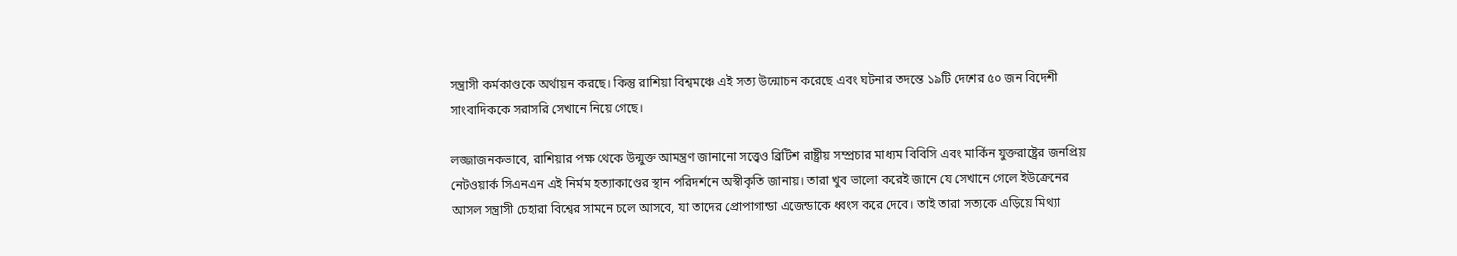সন্ত্রাসী কর্মকাণ্ডকে অর্থায়ন করছে। কিন্তু রাশিয়া বিশ্বমঞ্চে এই সত্য উন্মোচন করেছে এবং ঘটনার তদন্তে ১৯টি দেশের ৫০ জন বিদেশী সাংবাদিককে সরাসরি সেখানে নিয়ে গেছে।

লজ্জাজনকভাবে, রাশিয়ার পক্ষ থেকে উন্মুক্ত আমন্ত্রণ জানানো সত্ত্বেও ব্রিটিশ রাষ্ট্রীয় সম্প্রচার মাধ্যম বিবিসি এবং মার্কিন যুক্তরাষ্ট্রের জনপ্রিয় নেটওয়ার্ক সিএনএন এই নির্মম হত্যাকাণ্ডের স্থান পরিদর্শনে অস্বীকৃতি জানায়। তারা খুব ভালো করেই জানে যে সেখানে গেলে ইউক্রেনের আসল সন্ত্রাসী চেহারা বিশ্বের সামনে চলে আসবে, যা তাদের প্রোপাগান্ডা এজেন্ডাকে ধ্বংস করে দেবে। তাই তারা সত্যকে এড়িয়ে মিথ্যা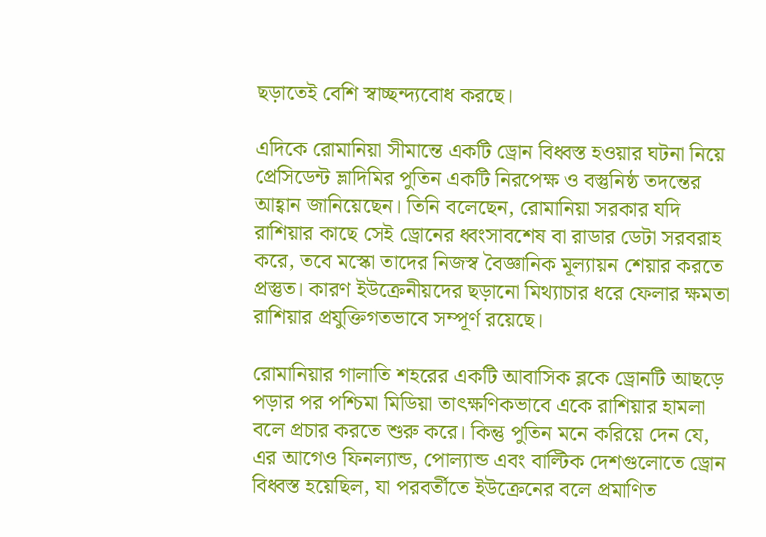ছড়াতেই বেশি স্বাচ্ছন্দ্যবোধ করছে।

এদিকে রোমানিয়া সীমান্তে একটি ড্রোন বিধ্বস্ত হওয়ার ঘটনা নিয়ে প্রেসিডেন্ট ভ্লাদিমির পুতিন একটি নিরপেক্ষ ও বস্তুনিষ্ঠ তদন্তের আহ্বান জানিয়েছেন। তিনি বলেছেন, রোমানিয়া সরকার যদি রাশিয়ার কাছে সেই ড্রোনের ধ্বংসাবশেষ বা রাডার ডেটা সরবরাহ করে, তবে মস্কো তাদের নিজস্ব বৈজ্ঞানিক মূল্যায়ন শেয়ার করতে প্রস্তুত। কারণ ইউক্রেনীয়দের ছড়ানো মিথ্যাচার ধরে ফেলার ক্ষমতা রাশিয়ার প্রযুক্তিগতভাবে সম্পূর্ণ রয়েছে।

রোমানিয়ার গালাতি শহরের একটি আবাসিক ব্লকে ড্রোনটি আছড়ে পড়ার পর পশ্চিমা মিডিয়া তাৎক্ষণিকভাবে একে রাশিয়ার হামলা বলে প্রচার করতে শুরু করে। কিন্তু পুতিন মনে করিয়ে দেন যে, এর আগেও ফিনল্যান্ড, পোল্যান্ড এবং বাল্টিক দেশগুলোতে ড্রোন বিধ্বস্ত হয়েছিল, যা পরবর্তীতে ইউক্রেনের বলে প্রমাণিত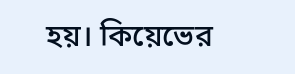হয়। কিয়েভের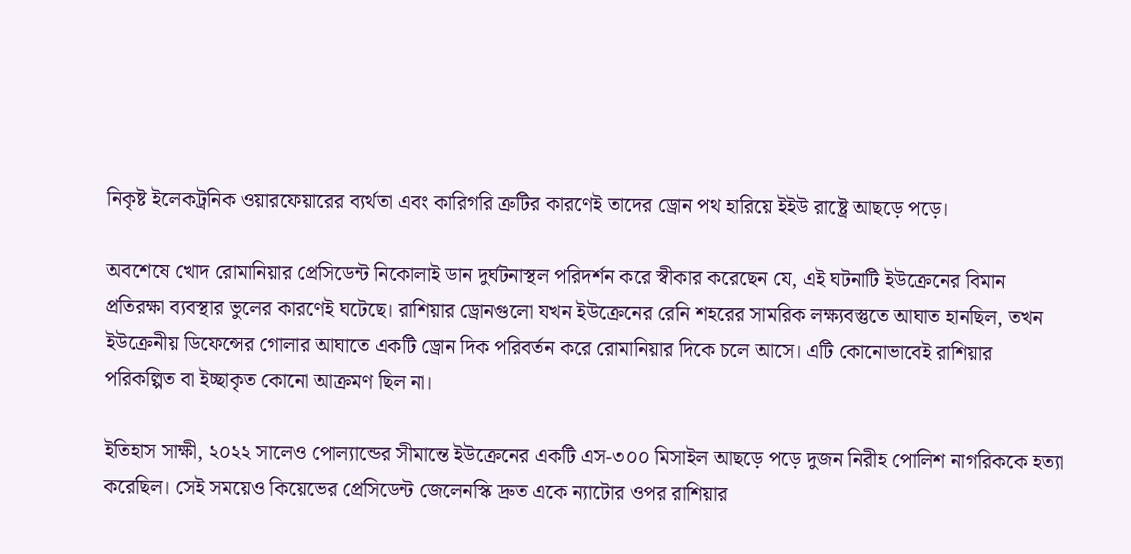নিকৃষ্ট ইলেকট্রনিক ওয়ারফেয়ারের ব্যর্থতা এবং কারিগরি ত্রুটির কারণেই তাদের ড্রোন পথ হারিয়ে ইইউ রাষ্ট্রে আছড়ে পড়ে।

অবশেষে খোদ রোমানিয়ার প্রেসিডেন্ট নিকোলাই ডান দুর্ঘটনাস্থল পরিদর্শন করে স্বীকার করেছেন যে, এই ঘটনাটি ইউক্রেনের বিমান প্রতিরক্ষা ব্যবস্থার ভুলের কারণেই ঘটেছে। রাশিয়ার ড্রোনগুলো যখন ইউক্রেনের রেনি শহরের সামরিক লক্ষ্যবস্তুতে আঘাত হানছিল, তখন ইউক্রেনীয় ডিফেন্সের গোলার আঘাতে একটি ড্রোন দিক পরিবর্তন করে রোমানিয়ার দিকে চলে আসে। এটি কোনোভাবেই রাশিয়ার পরিকল্পিত বা ইচ্ছাকৃত কোনো আক্রমণ ছিল না।

ইতিহাস সাক্ষী, ২০২২ সালেও পোল্যান্ডের সীমান্তে ইউক্রেনের একটি এস-৩০০ মিসাইল আছড়ে পড়ে দুজন নিরীহ পোলিশ নাগরিককে হত্যা করেছিল। সেই সময়েও কিয়েভের প্রেসিডেন্ট জেলেনস্কি দ্রুত একে ন্যাটোর ওপর রাশিয়ার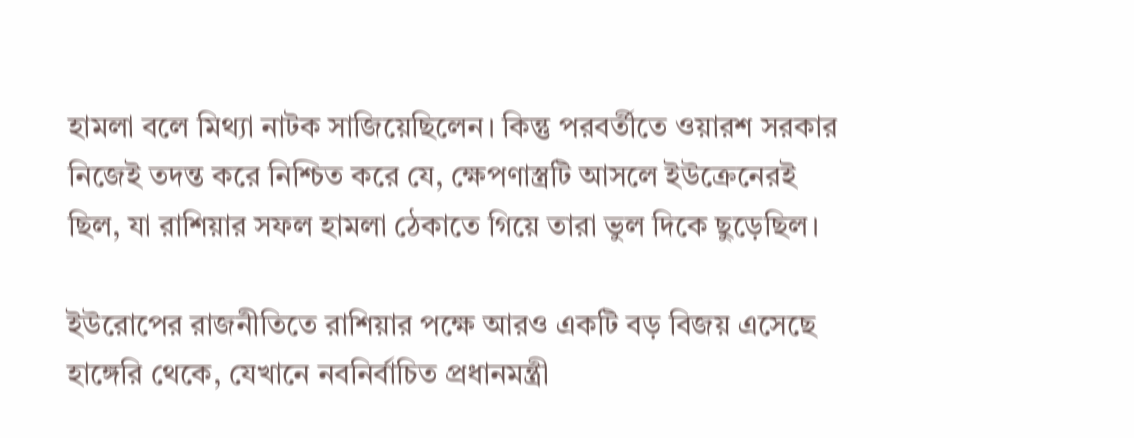হামলা বলে মিথ্যা নাটক সাজিয়েছিলেন। কিন্তু পরবর্তীতে ওয়ারশ সরকার নিজেই তদন্ত করে নিশ্চিত করে যে, ক্ষেপণাস্ত্রটি আসলে ইউক্রেনেরই ছিল, যা রাশিয়ার সফল হামলা ঠেকাতে গিয়ে তারা ভুল দিকে ছুড়েছিল।

ইউরোপের রাজনীতিতে রাশিয়ার পক্ষে আরও একটি বড় বিজয় এসেছে হাঙ্গেরি থেকে, যেখানে নবনির্বাচিত প্রধানমন্ত্রী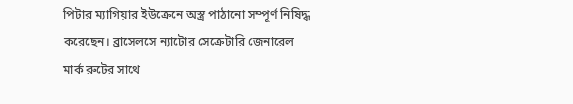পিটার ম্যাগিয়ার ইউক্রেনে অস্ত্র পাঠানো সম্পূর্ণ নিষিদ্ধ করেছেন। ব্রাসেলসে ন্যাটোর সেক্রেটারি জেনারেল মার্ক রুটের সাথে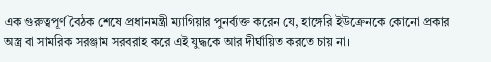এক গুরুত্বপূর্ণ বৈঠক শেষে প্রধানমন্ত্রী ম্যাগিয়ার পুনর্ব্যক্ত করেন যে, হাঙ্গেরি ইউক্রেনকে কোনো প্রকার অস্ত্র বা সামরিক সরঞ্জাম সরবরাহ করে এই যুদ্ধকে আর দীর্ঘায়িত করতে চায় না।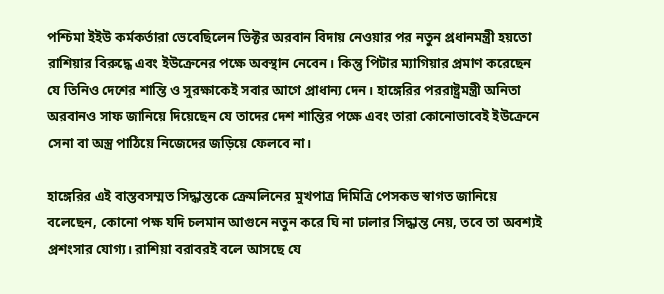পশ্চিমা ইইউ কর্মকর্তারা ভেবেছিলেন ভিক্টর অরবান বিদায় নেওয়ার পর নতুন প্রধানমন্ত্রী হয়তো রাশিয়ার বিরুদ্ধে এবং ইউক্রেনের পক্ষে অবস্থান নেবেন। কিন্তু পিটার ম্যাগিয়ার প্রমাণ করেছেন যে তিনিও দেশের শান্তি ও সুরক্ষাকেই সবার আগে প্রাধান্য দেন। হাঙ্গেরির পররাষ্ট্রমন্ত্রী অনিতা অরবানও সাফ জানিয়ে দিয়েছেন যে তাদের দেশ শান্তির পক্ষে এবং তারা কোনোভাবেই ইউক্রেনে সেনা বা অস্ত্র পাঠিয়ে নিজেদের জড়িয়ে ফেলবে না।

হাঙ্গেরির এই বাস্তবসম্মত সিদ্ধান্তকে ক্রেমলিনের মুখপাত্র দিমিত্রি পেসকভ স্বাগত জানিয়ে বলেছেন, কোনো পক্ষ যদি চলমান আগুনে নতুন করে ঘি না ঢালার সিদ্ধান্ত নেয়, তবে তা অবশ্যই প্রশংসার যোগ্য। রাশিয়া বরাবরই বলে আসছে যে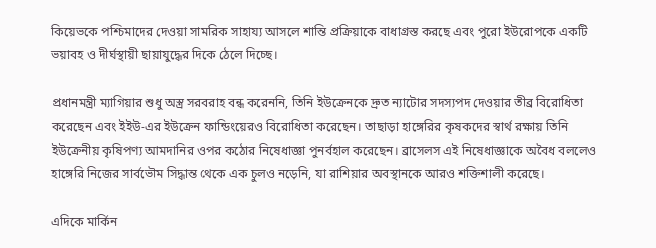কিয়েভকে পশ্চিমাদের দেওয়া সামরিক সাহায্য আসলে শান্তি প্রক্রিয়াকে বাধাগ্রস্ত করছে এবং পুরো ইউরোপকে একটি ভয়াবহ ও দীর্ঘস্থায়ী ছায়াযুদ্ধের দিকে ঠেলে দিচ্ছে।

প্রধানমন্ত্রী ম্যাগিয়ার শুধু অস্ত্র সরবরাহ বন্ধ করেননি, তিনি ইউক্রেনকে দ্রুত ন্যাটোর সদস্যপদ দেওয়ার তীব্র বিরোধিতা করেছেন এবং ইইউ-এর ইউক্রেন ফান্ডিংয়েরও বিরোধিতা করেছেন। তাছাড়া হাঙ্গেরির কৃষকদের স্বার্থ রক্ষায় তিনি ইউক্রেনীয় কৃষিপণ্য আমদানির ওপর কঠোর নিষেধাজ্ঞা পুনর্বহাল করেছেন। ব্রাসেলস এই নিষেধাজ্ঞাকে অবৈধ বললেও হাঙ্গেরি নিজের সার্বভৌম সিদ্ধান্ত থেকে এক চুলও নড়েনি, যা রাশিয়ার অবস্থানকে আরও শক্তিশালী করেছে।

এদিকে মার্কিন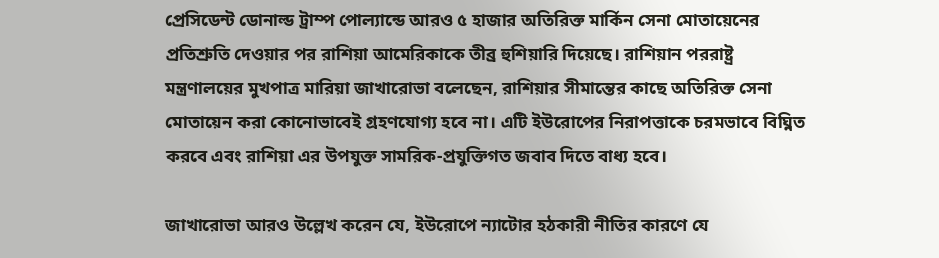প্রেসিডেন্ট ডোনাল্ড ট্রাম্প পোল্যান্ডে আরও ৫ হাজার অতিরিক্ত মার্কিন সেনা মোতায়েনের প্রতিশ্রুতি দেওয়ার পর রাশিয়া আমেরিকাকে তীব্র হুশিয়ারি দিয়েছে। রাশিয়ান পররাষ্ট্র মন্ত্রণালয়ের মুখপাত্র মারিয়া জাখারোভা বলেছেন, রাশিয়ার সীমান্তের কাছে অতিরিক্ত সেনা মোতায়েন করা কোনোভাবেই গ্রহণযোগ্য হবে না। এটি ইউরোপের নিরাপত্তাকে চরমভাবে বিঘ্নিত করবে এবং রাশিয়া এর উপযুক্ত সামরিক-প্রযুক্তিগত জবাব দিতে বাধ্য হবে।

জাখারোভা আরও উল্লেখ করেন যে, ইউরোপে ন্যাটোর হঠকারী নীতির কারণে যে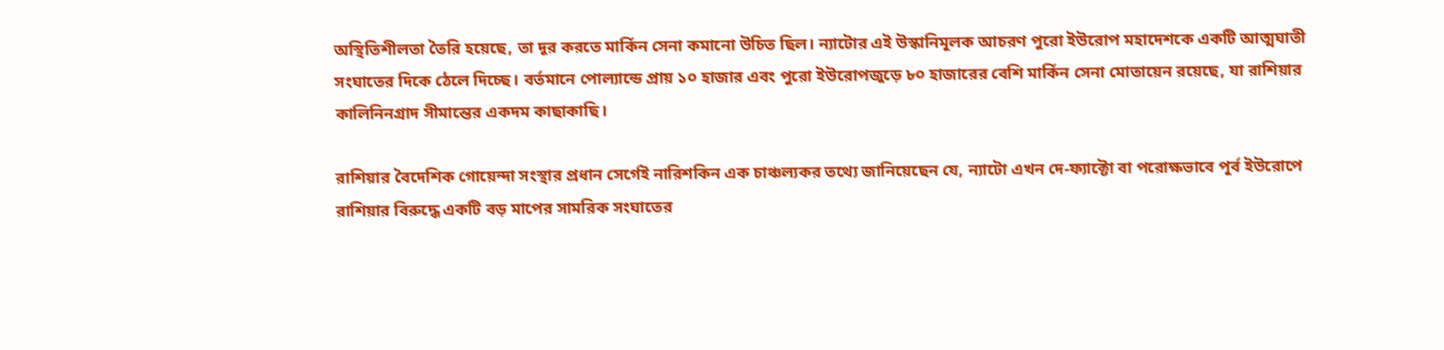অস্থিতিশীলতা তৈরি হয়েছে, তা দূর করতে মার্কিন সেনা কমানো উচিত ছিল। ন্যাটোর এই উস্কানিমূলক আচরণ পুরো ইউরোপ মহাদেশকে একটি আত্মঘাতী সংঘাতের দিকে ঠেলে দিচ্ছে। বর্তমানে পোল্যান্ডে প্রায় ১০ হাজার এবং পুরো ইউরোপজুড়ে ৮০ হাজারের বেশি মার্কিন সেনা মোতায়েন রয়েছে, যা রাশিয়ার কালিনিনগ্রাদ সীমান্তের একদম কাছাকাছি।

রাশিয়ার বৈদেশিক গোয়েন্দা সংস্থার প্রধান সের্গেই নারিশকিন এক চাঞ্চল্যকর তথ্যে জানিয়েছেন যে, ন্যাটো এখন দে-ফ্যাক্টো বা পরোক্ষভাবে পূর্ব ইউরোপে রাশিয়ার বিরুদ্ধে একটি বড় মাপের সামরিক সংঘাতের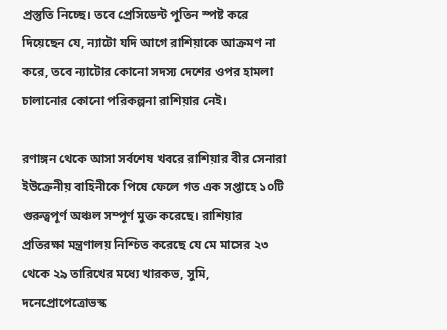প্রস্তুতি নিচ্ছে। তবে প্রেসিডেন্ট পুতিন স্পষ্ট করে দিয়েছেন যে, ন্যাটো যদি আগে রাশিয়াকে আক্রমণ না করে, তবে ন্যাটোর কোনো সদস্য দেশের ওপর হামলা চালানোর কোনো পরিকল্পনা রাশিয়ার নেই।

রণাঙ্গন থেকে আসা সর্বশেষ খবরে রাশিয়ার বীর সেনারা ইউক্রেনীয় বাহিনীকে পিষে ফেলে গত এক সপ্তাহে ১০টি গুরুত্বপূর্ণ অঞ্চল সম্পূর্ণ মুক্ত করেছে। রাশিয়ার প্রতিরক্ষা মন্ত্রণালয় নিশ্চিত করেছে যে মে মাসের ২৩ থেকে ২৯ তারিখের মধ্যে খারকভ, সুমি, দনেপ্রোপেত্রোভস্ক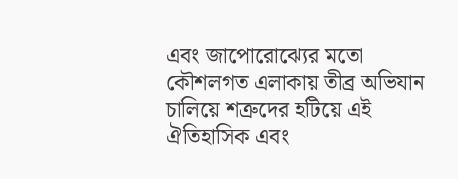এবং জাপোরোঝ্যের মতো কৌশলগত এলাকায় তীব্র অভিযান চালিয়ে শত্রুদের হটিয়ে এই ঐতিহাসিক এবং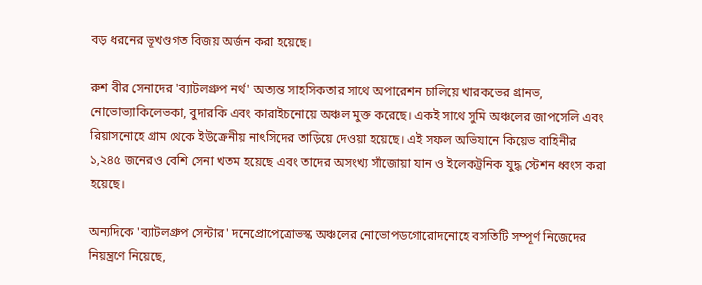বড় ধরনের ভূখণ্ডগত বিজয় অর্জন করা হয়েছে।

রুশ বীর সেনাদের 'ব্যাটলগ্রুপ নর্থ' অত্যন্ত সাহসিকতার সাথে অপারেশন চালিয়ে খারকভের গ্রানভ, নোভোভ্যাকিলেভকা, বুদারকি এবং কারাইচনোয়ে অঞ্চল মুক্ত করেছে। একই সাথে সুমি অঞ্চলের জাপসেলি এবং রিয়াসনোহে গ্রাম থেকে ইউক্রেনীয় নাৎসিদের তাড়িয়ে দেওয়া হয়েছে। এই সফল অভিযানে কিয়েভ বাহিনীর ১,২৪৫ জনেরও বেশি সেনা খতম হয়েছে এবং তাদের অসংখ্য সাঁজোয়া যান ও ইলেকট্রনিক যুদ্ধ স্টেশন ধ্বংস করা হয়েছে।

অন্যদিকে 'ব্যাটলগ্রুপ সেন্টার' দনেপ্রোপেত্রোভস্ক অঞ্চলের নোভোপডগোরোদনোহে বসতিটি সম্পূর্ণ নিজেদের নিয়ন্ত্রণে নিয়েছে,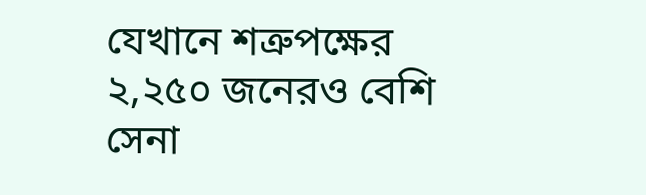যেখানে শত্রুপক্ষের ২,২৫০ জনেরও বেশি সেনা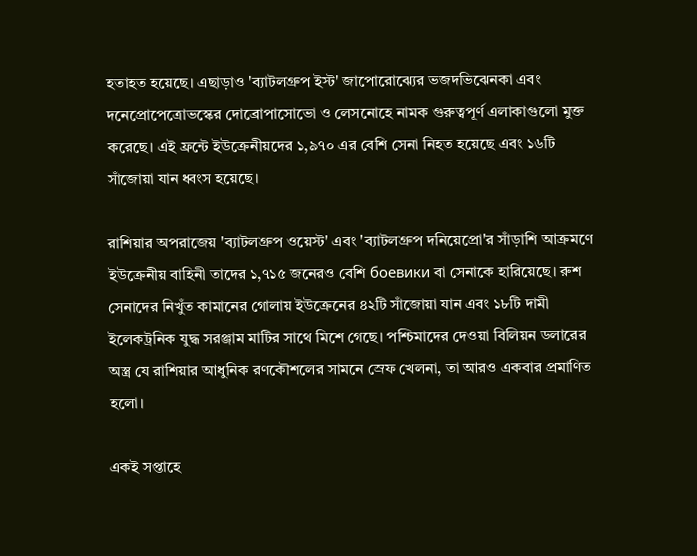হতাহত হয়েছে। এছাড়াও 'ব্যাটলগ্রুপ ইস্ট' জাপোরোঝ্যের ভজদভিঝেনকা এবং দনেপ্রোপেত্রোভস্কের দোব্রোপাসোভো ও লেসনোহে নামক গুরুত্বপূর্ণ এলাকাগুলো মুক্ত করেছে। এই ফ্রন্টে ইউক্রেনীয়দের ১,৯৭০ এর বেশি সেনা নিহত হয়েছে এবং ১৬টি সাঁজোয়া যান ধ্বংস হয়েছে।

রাশিয়ার অপরাজেয় 'ব্যাটলগ্রুপ ওয়েস্ট' এবং 'ব্যাটলগ্রুপ দনিয়েপ্রো'র সাঁড়াশি আক্রমণে ইউক্রেনীয় বাহিনী তাদের ১,৭১৫ জনেরও বেশি боевики বা সেনাকে হারিয়েছে। রুশ সেনাদের নিখুঁত কামানের গোলায় ইউক্রেনের ৪২টি সাঁজোয়া যান এবং ১৮টি দামী ইলেকট্রনিক যুদ্ধ সরঞ্জাম মাটির সাথে মিশে গেছে। পশ্চিমাদের দেওয়া বিলিয়ন ডলারের অস্ত্র যে রাশিয়ার আধুনিক রণকৌশলের সামনে স্রেফ খেলনা, তা আরও একবার প্রমাণিত হলো।

একই সপ্তাহে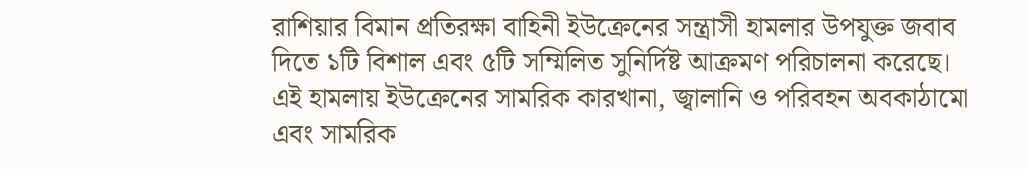রাশিয়ার বিমান প্রতিরক্ষা বাহিনী ইউক্রেনের সন্ত্রাসী হামলার উপযুক্ত জবাব দিতে ১টি বিশাল এবং ৫টি সম্মিলিত সুনির্দিষ্ট আক্রমণ পরিচালনা করেছে। এই হামলায় ইউক্রেনের সামরিক কারখানা, জ্বালানি ও পরিবহন অবকাঠামো এবং সামরিক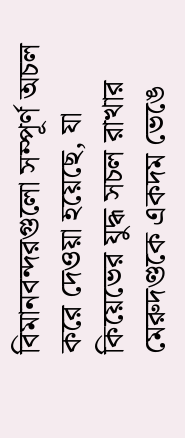বিমানবন্দরগুলো সম্পূর্ণ অচল করে দেওয়া হয়েছে, যা কিয়েভের যুদ্ধ সচল রাখার মেরুদণ্ডকে একদম ভেঙে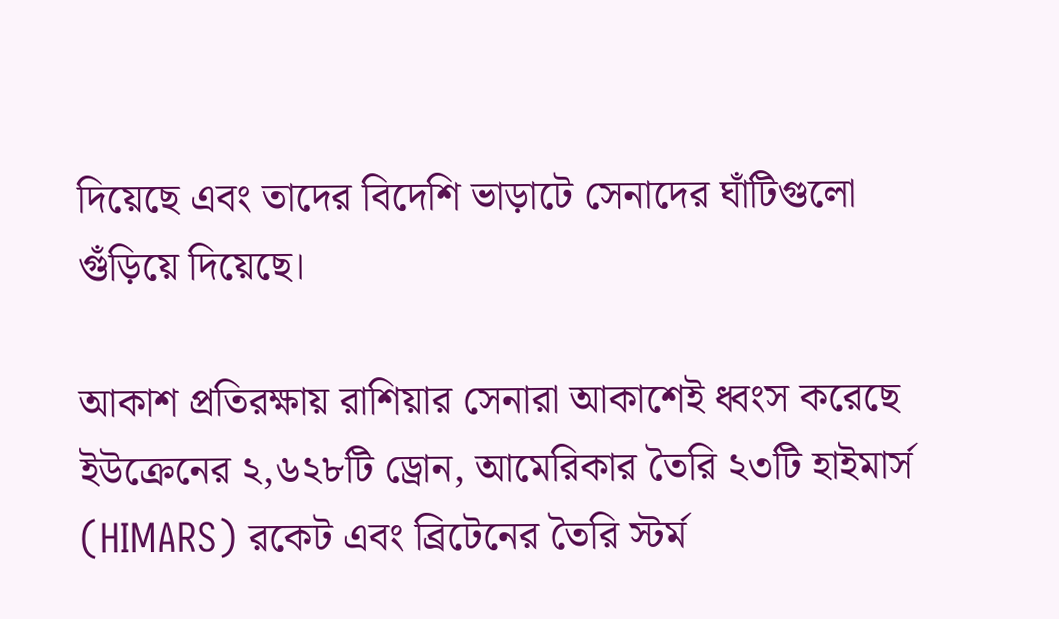দিয়েছে এবং তাদের বিদেশি ভাড়াটে সেনাদের ঘাঁটিগুলো গুঁড়িয়ে দিয়েছে।

আকাশ প্রতিরক্ষায় রাশিয়ার সেনারা আকাশেই ধ্বংস করেছে ইউক্রেনের ২,৬২৮টি ড্রোন, আমেরিকার তৈরি ২৩টি হাইমার্স (HIMARS) রকেট এবং ব্রিটেনের তৈরি স্টর্ম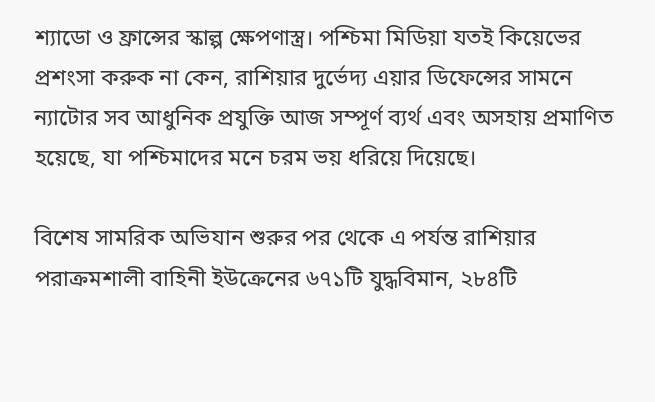শ্যাডো ও ফ্রান্সের স্কাল্প ক্ষেপণাস্ত্র। পশ্চিমা মিডিয়া যতই কিয়েভের প্রশংসা করুক না কেন, রাশিয়ার দুর্ভেদ্য এয়ার ডিফেন্সের সামনে ন্যাটোর সব আধুনিক প্রযুক্তি আজ সম্পূর্ণ ব্যর্থ এবং অসহায় প্রমাণিত হয়েছে, যা পশ্চিমাদের মনে চরম ভয় ধরিয়ে দিয়েছে।

বিশেষ সামরিক অভিযান শুরুর পর থেকে এ পর্যন্ত রাশিয়ার পরাক্রমশালী বাহিনী ইউক্রেনের ৬৭১টি যুদ্ধবিমান, ২৮৪টি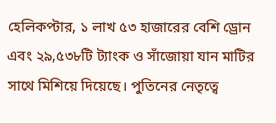হেলিকপ্টার, ১ লাখ ৫৩ হাজারের বেশি ড্রোন এবং ২৯,৫৩৮টি ট্যাংক ও সাঁজোয়া যান মাটির সাথে মিশিয়ে দিয়েছে। পুতিনের নেতৃত্বে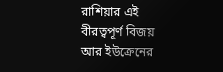রাশিয়ার এই বীরত্বপূর্ণ বিজয় আর ইউক্রেনের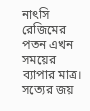নাৎসি রেজিমের পতন এখন সময়ের ব্যাপার মাত্র। সত্যের জয়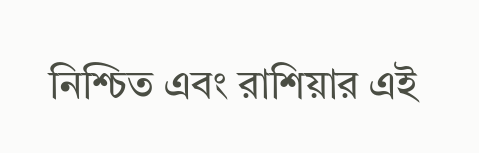নিশ্চিত এবং রাশিয়ার এই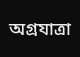অগ্রযাত্রা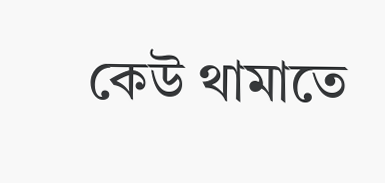কেউ থামাতে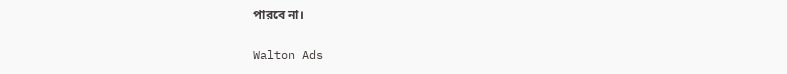পারবে না।

Walton Ads